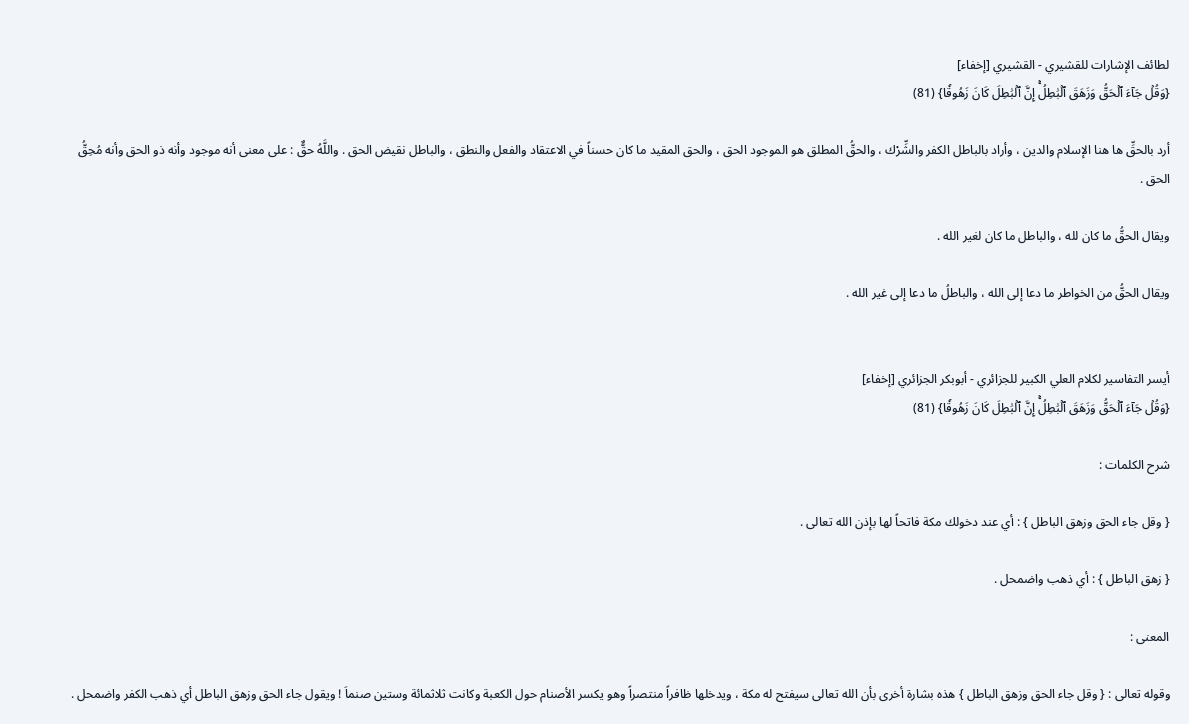لطائف الإشارات للقشيري - القشيري [إخفاء]
{وَقُلۡ جَآءَ ٱلۡحَقُّ وَزَهَقَ ٱلۡبَٰطِلُۚ إِنَّ ٱلۡبَٰطِلَ كَانَ زَهُوقٗا} (81)

أرد بالحقِّ ها هنا الإسلام والدين ، وأراد بالباطل الكفر والشِّرْك ، والحقُّ المطلق هو الموجود الحق ، والحق المقيد ما كان حسناً في الاعتقاد والفعل والنطق ، والباطل نقيض الحق . واللَّهُ حقٌّ : على معنى أنه موجود وأنه ذو الحق وأنه مُحِقُّ الحق .

ويقال الحقُّ ما كان لله ، والباطل ما كان لغير الله .

ويقال الحقُّ من الخواطر ما دعا إلى الله ، والباطلُ ما دعا إلى غير الله .


أيسر التفاسير لكلام العلي الكبير للجزائري - أبوبكر الجزائري [إخفاء]
{وَقُلۡ جَآءَ ٱلۡحَقُّ وَزَهَقَ ٱلۡبَٰطِلُۚ إِنَّ ٱلۡبَٰطِلَ كَانَ زَهُوقٗا} (81)

شرح الكلمات :

{ وقل جاء الحق وزهق الباطل } : أي عند دخولك مكة فاتحاً لها بإذن الله تعالى .

{ زهق الباطل } : أي ذهب واضمحل .

المعنى :

وقوله تعالى : { وقل جاء الحق وزهق الباطل } هذه بشارة أخرى بأن الله تعالى سيفتح له مكة ، ويدخلها ظافراً منتصراً وهو يكسر الأصنام حول الكعبة وكانت ثلاثمائة وستين صنماَ ! ويقول جاء الحق وزهق الباطل أي ذهب الكفر واضمحل .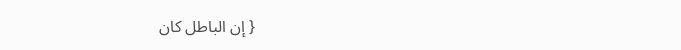{ إن الباطل كان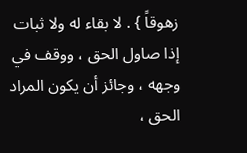زهوقاً } . لا بقاء له ولا ثبات إذا صاول الحق ، ووقف في وجهه ، وجائز أن يكون المراد الحق ،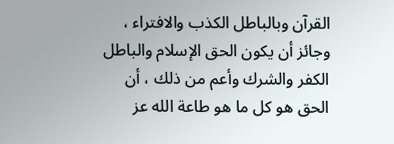القرآن وبالباطل الكذب والافتراء ، وجائز أن يكون الحق الإسلام والباطل الكفر والشرك وأعم من ذلك ، أن الحق هو كل ما هو طاعة الله عز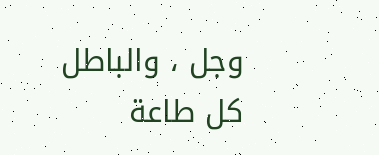وجل ، والباطل كل طاعة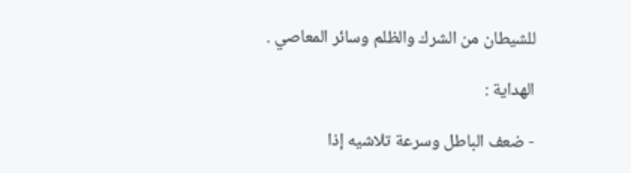للشيطان من الشرك والظلم وسائر المعاصي .

الهداية :

- ضعف الباطل وسرعة تلاشيه إذا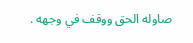صاوله الحق ووقف في وجهه .